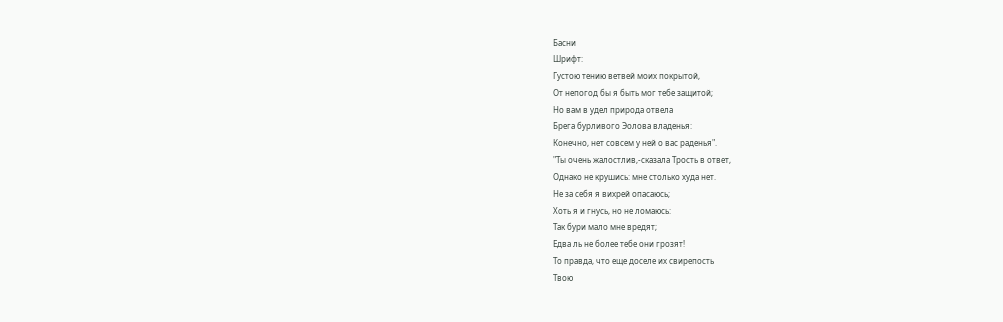Басни
Шрифт:
Густою тению ветвей моих покрытой,
От непогод бы я быть мог тебе защитой;
Но вам в удел природа отвела
Брега бурливого Эолова владенья:
Конечно, нет совсем у ней о вас раденья".
"Ты очень жалостлив,-сказала Трость в ответ,
Однако не крушись: мне столько худа нет.
Не за себя я вихрей опасаюсь;
Хоть я и гнусь, но не ломаюсь:
Так бури мало мне вредят;
Едва ль не более тебе они грозят!
То правда, что еще доселе их свирепость
Твою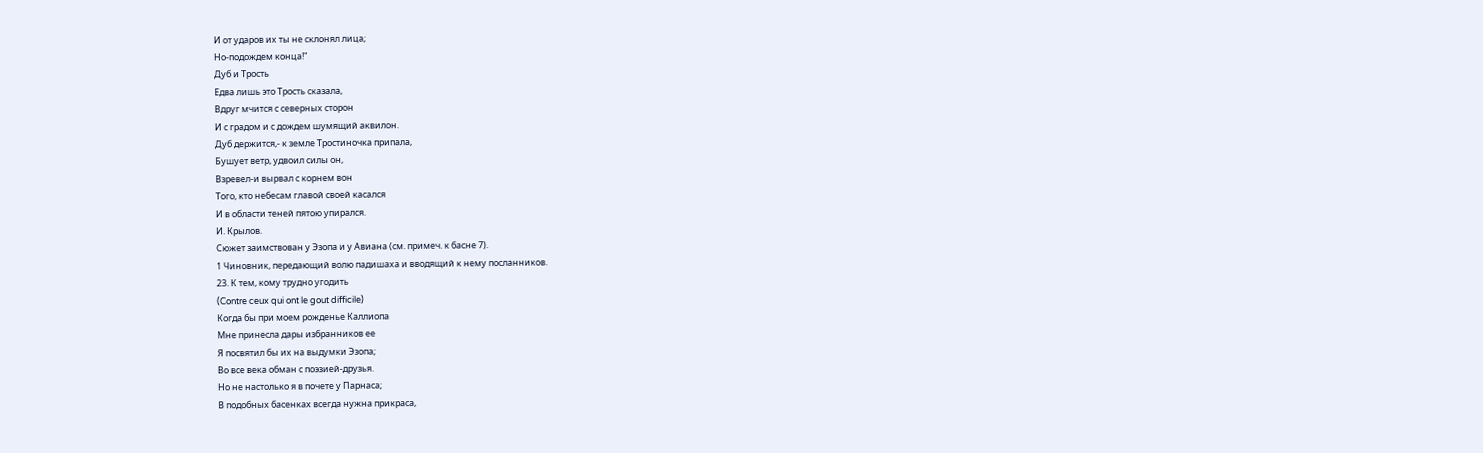И от ударов их ты не склонял лица;
Но-подождем конца!"
Дуб и Трость
Едва лишь это Трость сказала,
Вдруг мчится с северных сторон
И с градом и с дождем шумящий аквилон.
Дуб держится,- к земле Тростиночка припала,
Бушует ветр, удвоил силы он,
Взревел-и вырвал с корнем вон
Того, кто небесам главой своей касался
И в области теней пятою упирался.
И. Крылов.
Сюжет заимствован у Эзопа и у Авиана (см. примеч. к басне 7).
1 Чиновник, передающий волю падишаха и вводящий к нему посланников.
23. К тем, кому трудно угодить
(Contre ceux qui ont le gout difficile)
Когда бы при моем рожденье Каллиопа
Мне принесла дары избранников ее
Я посвятил бы их на выдумки Эзопа;
Во все века обман с поэзией-друзья.
Но не настолько я в почете у Парнаса;
В подобных басенках всегда нужна прикраса,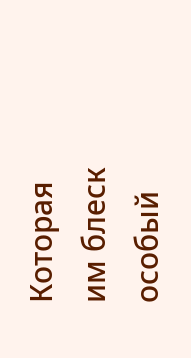Которая им блеск особый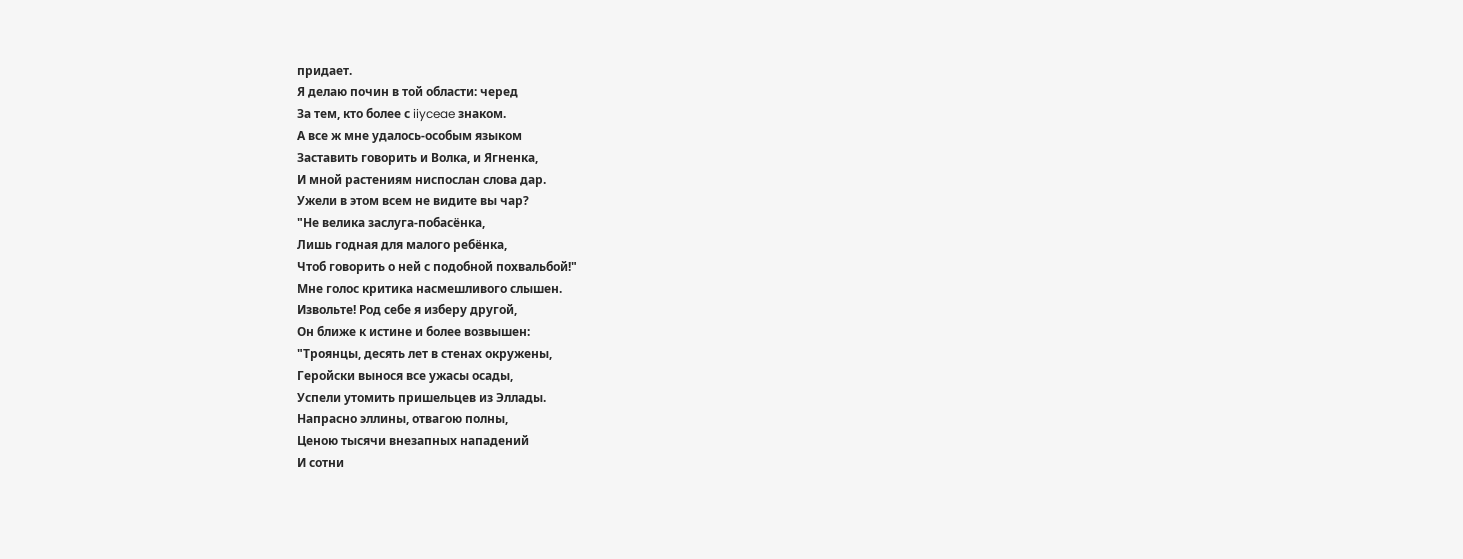придает.
Я делаю почин в той области: черед
За тем, кто более с iiyceae знаком.
А все ж мне удалось-особым языком
Заставить говорить и Волка, и Ягненка,
И мной растениям ниспослан слова дар.
Ужели в этом всем не видите вы чар?
"Не велика заслуга-побасёнка,
Лишь годная для малого ребёнка,
Чтоб говорить о ней с подобной похвальбой!"
Мне голос критика насмешливого слышен.
Извольте! Род себе я изберу другой,
Он ближе к истине и более возвышен:
"Троянцы, десять лет в стенах окружены,
Геройски вынося все ужасы осады,
Успели утомить пришельцев из Эллады.
Напрасно эллины, отвагою полны,
Ценою тысячи внезапных нападений
И сотни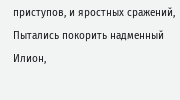приступов, и яростных сражений,
Пытались покорить надменный Илион,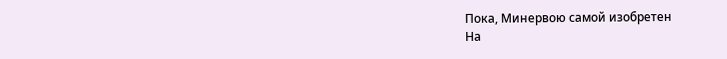Пока, Минервою самой изобретен
На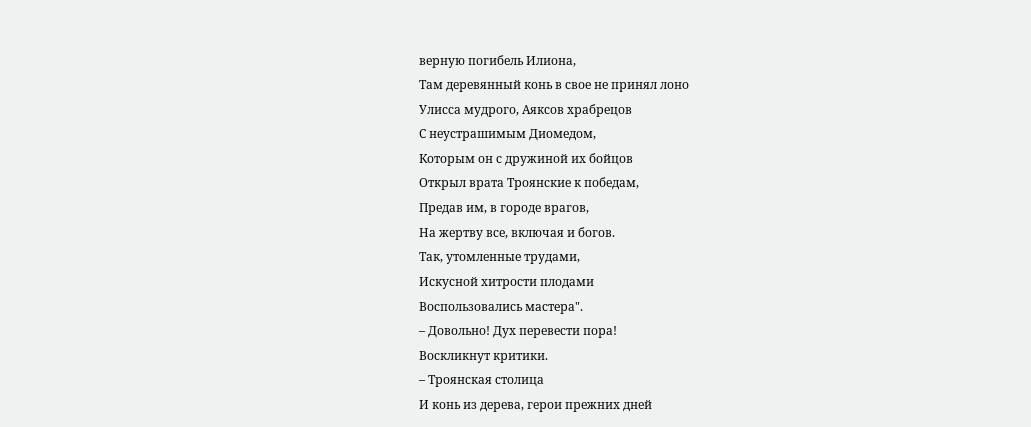верную погибель Илиона,
Там деревянный конь в свое не принял лоно
Улисса мудрого, Аяксов храбрецов
С неустрашимым Диомедом,
Которым он с дружиной их бойцов
Открыл врата Троянские к победам,
Предав им, в городе врагов,
На жертву все, включая и богов.
Так, утомленные трудами,
Искусной хитрости плодами
Воспользовались мастера".
– Довольно! Дух перевести пора!
Воскликнут критики.
– Троянская столица
И конь из дерева, герои прежних дней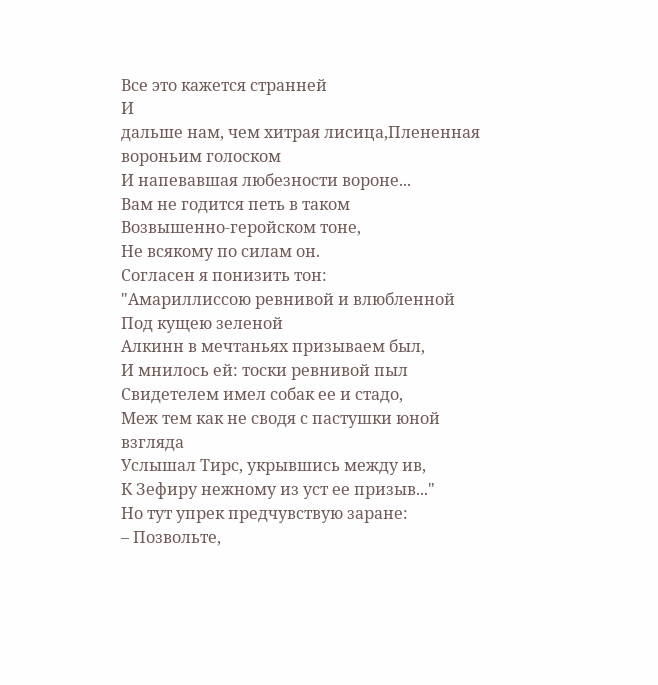Все это кажется странней
И
дальше нам, чем хитрая лисица,Плененная вороньим голоском
И напевавшая любезности вороне...
Вам не годится петь в таком
Возвышенно-геройском тоне,
Не всякому по силам он.
Согласен я понизить тон:
"Амариллиссою ревнивой и влюбленной
Под кущею зеленой
Алкинн в мечтаньях призываем был,
И мнилось ей: тоски ревнивой пыл
Свидетелем имел собак ее и стадо,
Меж тем как не сводя с пастушки юной взгляда
Услышал Тирс, укрывшись между ив,
К Зефиру нежному из уст ее призыв..."
Но тут упрек предчувствую заране:
– Позвольте,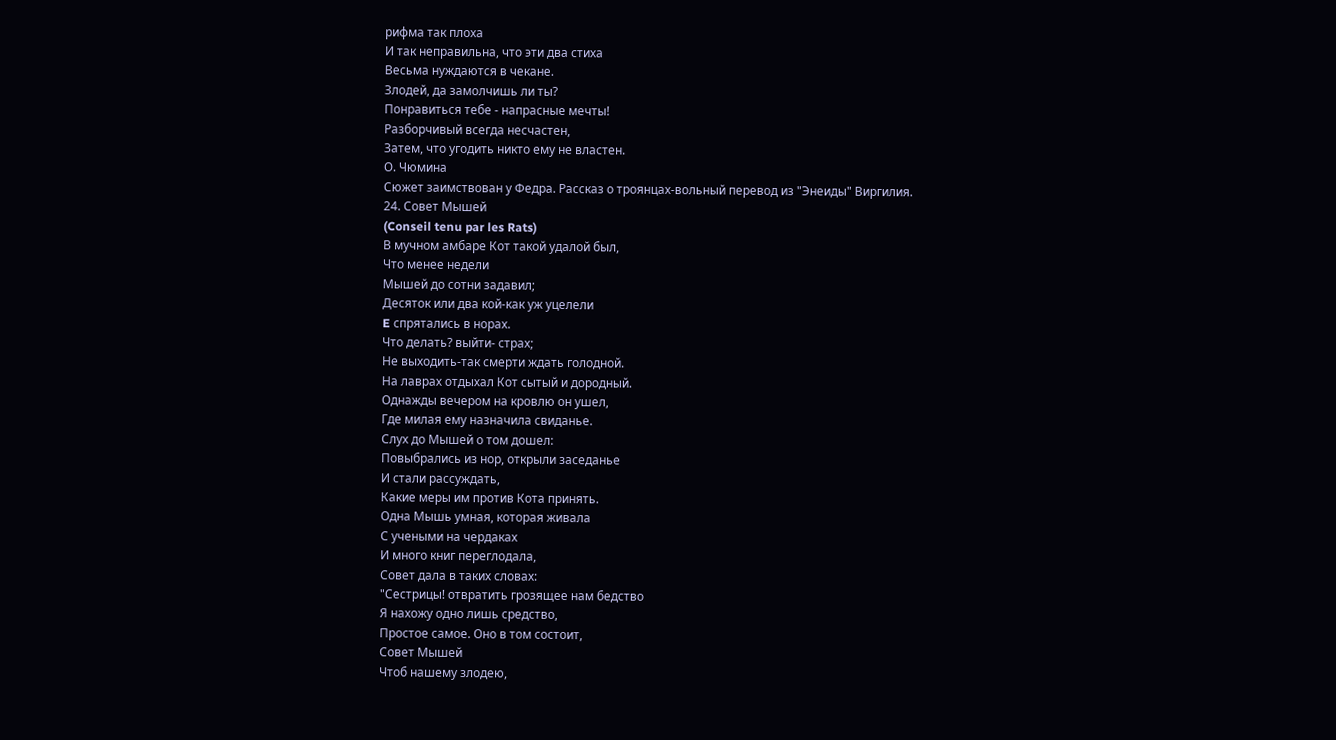рифма так плоха
И так неправильна, что эти два стиха
Весьма нуждаются в чекане.
Злодей, да замолчишь ли ты?
Понравиться тебе - напрасные мечты!
Разборчивый всегда несчастен,
Затем, что угодить никто ему не властен.
О. Чюмина
Сюжет заимствован у Федра. Рассказ о троянцах-вольный перевод из "Энеиды" Виргилия.
24. Совет Мышей
(Conseil tenu par les Rats)
В мучном амбаре Кот такой удалой был,
Что менее недели
Мышей до сотни задавил;
Десяток или два кой-как уж уцелели
E спрятались в норах.
Что делать? выйти- страх;
Не выходить-так смерти ждать голодной.
На лаврах отдыхал Кот сытый и дородный.
Однажды вечером на кровлю он ушел,
Где милая ему назначила свиданье.
Слух до Мышей о том дошел:
Повыбрались из нор, открыли заседанье
И стали рассуждать,
Какие меры им против Кота принять.
Одна Мышь умная, которая живала
С учеными на чердаках
И много книг переглодала,
Совет дала в таких словах:
"Сестрицы! отвратить грозящее нам бедство
Я нахожу одно лишь средство,
Простое самое. Оно в том состоит,
Совет Мышей
Чтоб нашему злодею,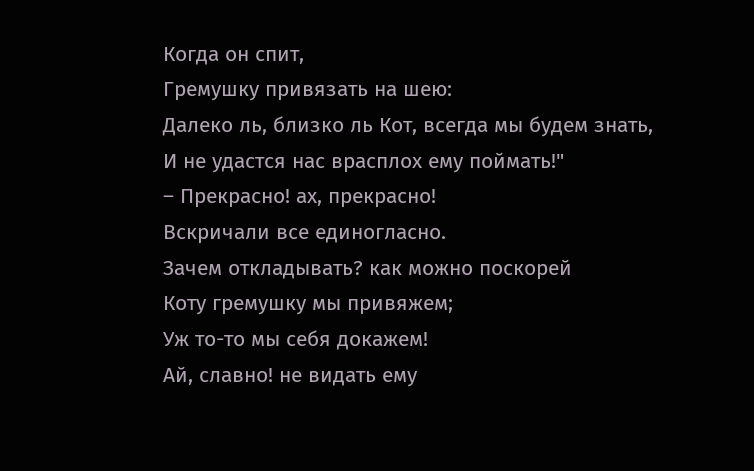Когда он спит,
Гремушку привязать на шею:
Далеко ль, близко ль Кот, всегда мы будем знать,
И не удастся нас врасплох ему поймать!"
– Прекрасно! ах, прекрасно!
Вскричали все единогласно.
Зачем откладывать? как можно поскорей
Коту гремушку мы привяжем;
Уж то-то мы себя докажем!
Ай, славно! не видать ему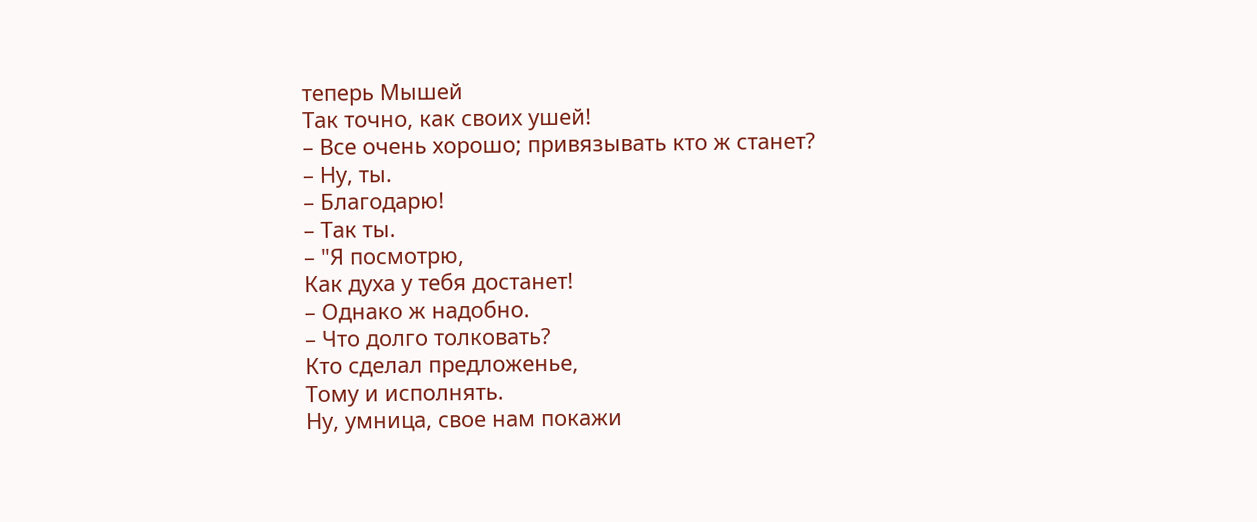теперь Мышей
Так точно, как своих ушей!
– Все очень хорошо; привязывать кто ж станет?
– Ну, ты.
– Благодарю!
– Так ты.
– "Я посмотрю,
Как духа у тебя достанет!
– Однако ж надобно.
– Что долго толковать?
Кто сделал предложенье,
Тому и исполнять.
Ну, умница, свое нам покажи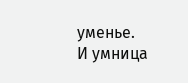уменье.
И умница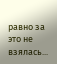равно за это не взялась...